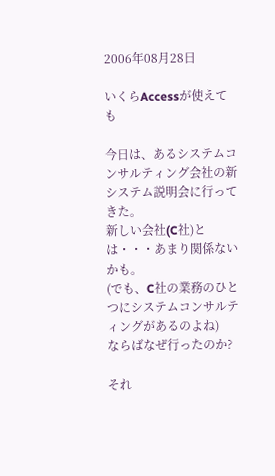2006年08月28日

いくらAccessが使えても

今日は、あるシステムコンサルティング会社の新システム説明会に行ってきた。
新しい会社(C社)とは・・・あまり関係ないかも。
(でも、C社の業務のひとつにシステムコンサルティングがあるのよね)
ならばなぜ行ったのか?

それ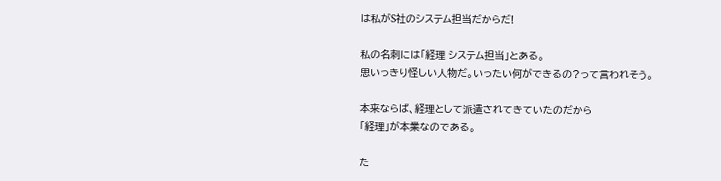は私がS社のシステム担当だからだ!

私の名刺には「経理 システム担当」とある。
思いっきり怪しい人物だ。いったい何ができるの?って言われそう。

本来ならば、経理として派遣されてきていたのだから
「経理」が本業なのである。

た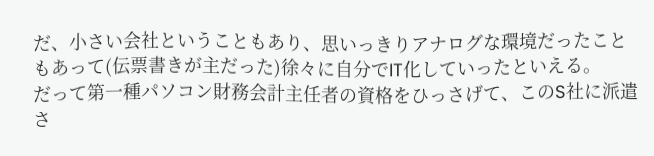だ、小さい会社ということもあり、思いっきりアナログな環境だったこともあって(伝票書きが主だった)徐々に自分でIT化していったといえる。
だって第一種パソコン財務会計主任者の資格をひっさげて、このS社に派遣さ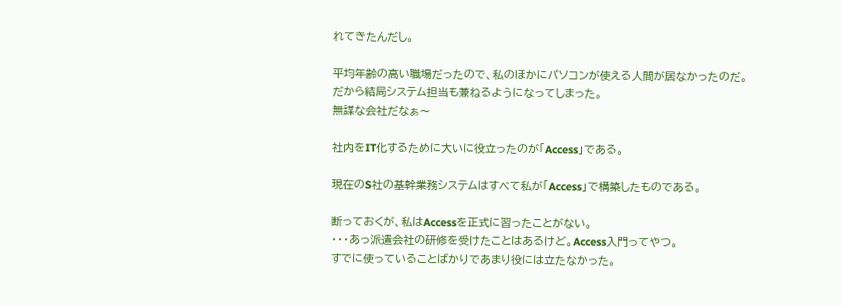れてきたんだし。

平均年齢の高い職場だったので、私のほかにパソコンが使える人間が居なかったのだ。
だから結局システム担当も兼ねるようになってしまった。
無謀な会社だなぁ〜

社内をIT化するために大いに役立ったのが「Access」である。

現在のS社の基幹業務システムはすべて私が「Access」で構築したものである。

断っておくが、私はAccessを正式に習ったことがない。
・・・あっ派遣会社の研修を受けたことはあるけど。Access入門ってやつ。
すでに使っていることばかりであまり役には立たなかった。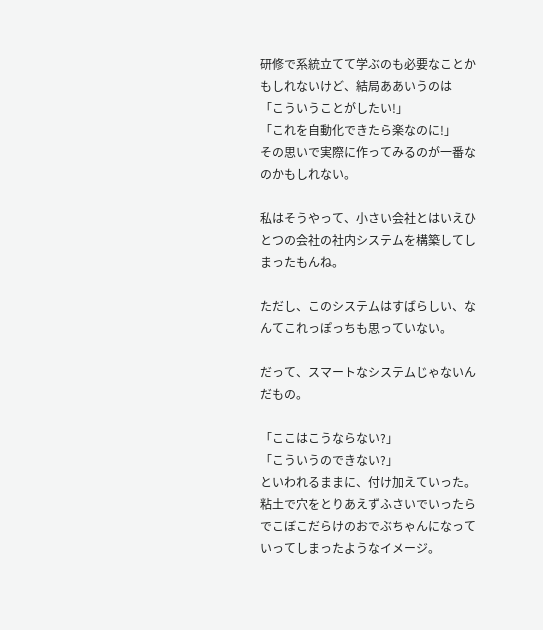研修で系統立てて学ぶのも必要なことかもしれないけど、結局ああいうのは
「こういうことがしたい!」
「これを自動化できたら楽なのに!」
その思いで実際に作ってみるのが一番なのかもしれない。

私はそうやって、小さい会社とはいえひとつの会社の社内システムを構築してしまったもんね。

ただし、このシステムはすばらしい、なんてこれっぽっちも思っていない。

だって、スマートなシステムじゃないんだもの。

「ここはこうならない?」
「こういうのできない?」
といわれるままに、付け加えていった。粘土で穴をとりあえずふさいでいったらでこぼこだらけのおでぶちゃんになっていってしまったようなイメージ。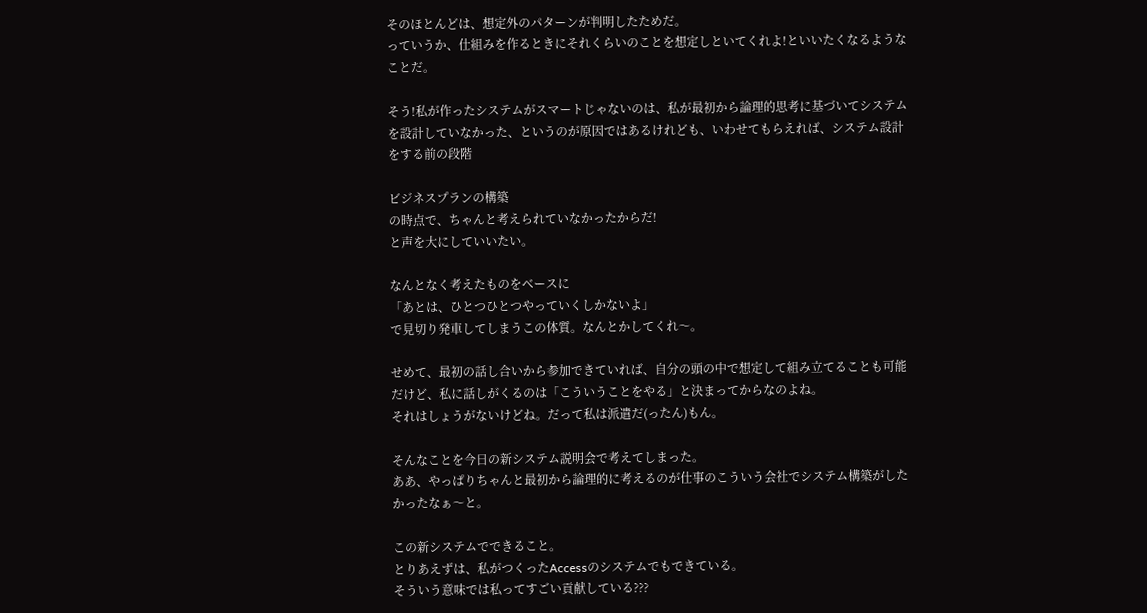そのほとんどは、想定外のパターンが判明したためだ。
っていうか、仕組みを作るときにそれくらいのことを想定しといてくれよ!といいたくなるようなことだ。

そう!私が作ったシステムがスマートじゃないのは、私が最初から論理的思考に基づいてシステムを設計していなかった、というのが原因ではあるけれども、いわせてもらえれば、システム設計をする前の段階

ビジネスプランの構築
の時点で、ちゃんと考えられていなかったからだ!
と声を大にしていいたい。

なんとなく考えたものをベースに
「あとは、ひとつひとつやっていくしかないよ」
で見切り発車してしまうこの体質。なんとかしてくれ〜。

せめて、最初の話し合いから参加できていれば、自分の頭の中で想定して組み立てることも可能だけど、私に話しがくるのは「こういうことをやる」と決まってからなのよね。
それはしょうがないけどね。だって私は派遣だ(ったん)もん。

そんなことを今日の新システム説明会で考えてしまった。
ああ、やっぱりちゃんと最初から論理的に考えるのが仕事のこういう会社でシステム構築がしたかったなぁ〜と。

この新システムでできること。
とりあえずは、私がつくったAccessのシステムでもできている。
そういう意味では私ってすごい貢献している???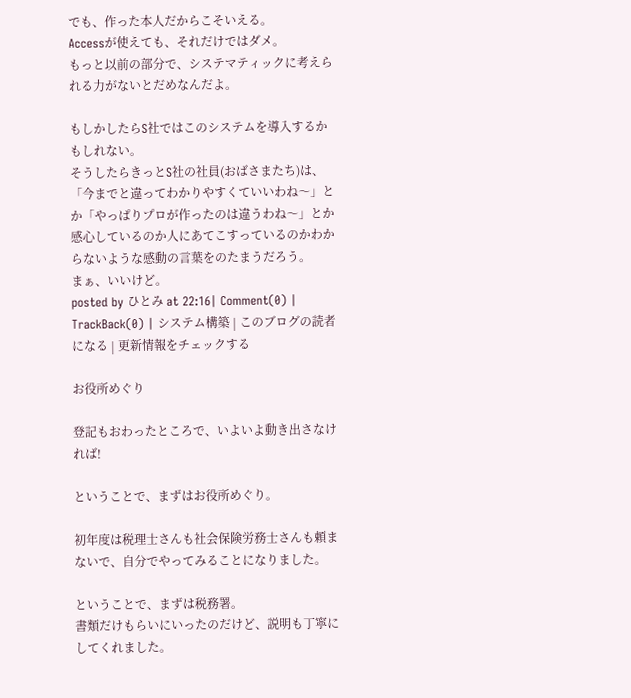でも、作った本人だからこそいえる。
Accessが使えても、それだけではダメ。
もっと以前の部分で、システマティックに考えられる力がないとだめなんだよ。

もしかしたらS社ではこのシステムを導入するかもしれない。
そうしたらきっとS社の社員(おばさまたち)は、「今までと違ってわかりやすくていいわね〜」とか「やっぱりプロが作ったのは違うわね〜」とか感心しているのか人にあてこすっているのかわからないような感動の言葉をのたまうだろう。
まぁ、いいけど。
posted by ひとみ at 22:16| Comment(0) | TrackBack(0) | システム構築 | このブログの読者になる | 更新情報をチェックする

お役所めぐり

登記もおわったところで、いよいよ動き出さなければ!

ということで、まずはお役所めぐり。

初年度は税理士さんも社会保険労務士さんも頼まないで、自分でやってみることになりました。

ということで、まずは税務署。
書類だけもらいにいったのだけど、説明も丁寧にしてくれました。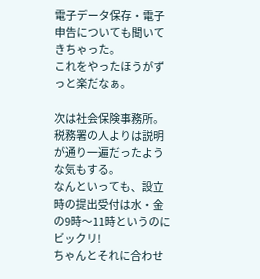電子データ保存・電子申告についても聞いてきちゃった。
これをやったほうがずっと楽だなぁ。

次は社会保険事務所。
税務署の人よりは説明が通り一遍だったような気もする。
なんといっても、設立時の提出受付は水・金の9時〜11時というのにビックリ!
ちゃんとそれに合わせ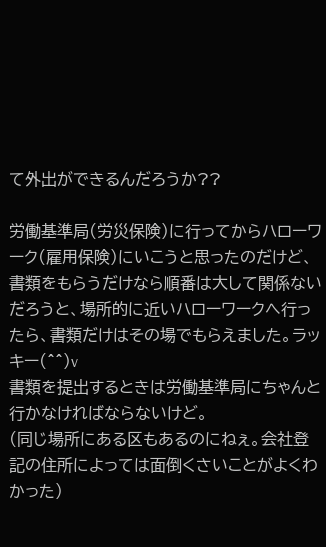て外出ができるんだろうか??

労働基準局(労災保険)に行ってからハローワーク(雇用保険)にいこうと思ったのだけど、書類をもらうだけなら順番は大して関係ないだろうと、場所的に近いハローワークへ行ったら、書類だけはその場でもらえました。ラッキー(^^)v
書類を提出するときは労働基準局にちゃんと行かなければならないけど。
(同じ場所にある区もあるのにねぇ。会社登記の住所によっては面倒くさいことがよくわかった)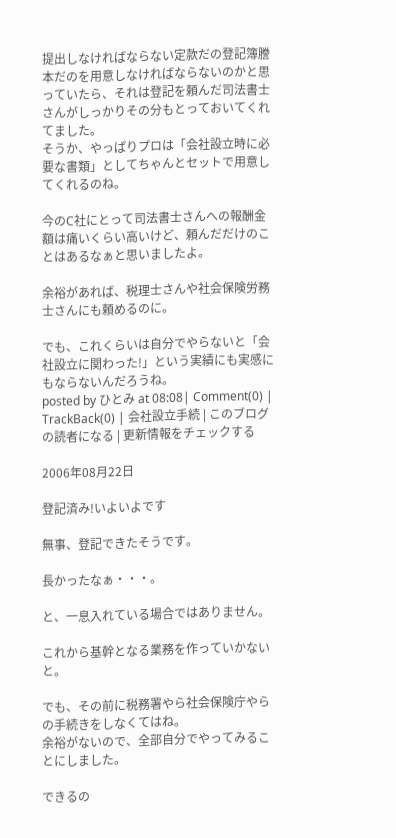提出しなければならない定款だの登記簿謄本だのを用意しなければならないのかと思っていたら、それは登記を頼んだ司法書士さんがしっかりその分もとっておいてくれてました。
そうか、やっぱりプロは「会社設立時に必要な書類」としてちゃんとセットで用意してくれるのね。

今のC社にとって司法書士さんへの報酬金額は痛いくらい高いけど、頼んだだけのことはあるなぁと思いましたよ。

余裕があれば、税理士さんや社会保険労務士さんにも頼めるのに。

でも、これくらいは自分でやらないと「会社設立に関わった!」という実績にも実感にもならないんだろうね。
posted by ひとみ at 08:08| Comment(0) | TrackBack(0) | 会社設立手続 | このブログの読者になる | 更新情報をチェックする

2006年08月22日

登記済み!いよいよです

無事、登記できたそうです。

長かったなぁ・・・。

と、一息入れている場合ではありません。

これから基幹となる業務を作っていかないと。

でも、その前に税務署やら社会保険庁やらの手続きをしなくてはね。
余裕がないので、全部自分でやってみることにしました。

できるの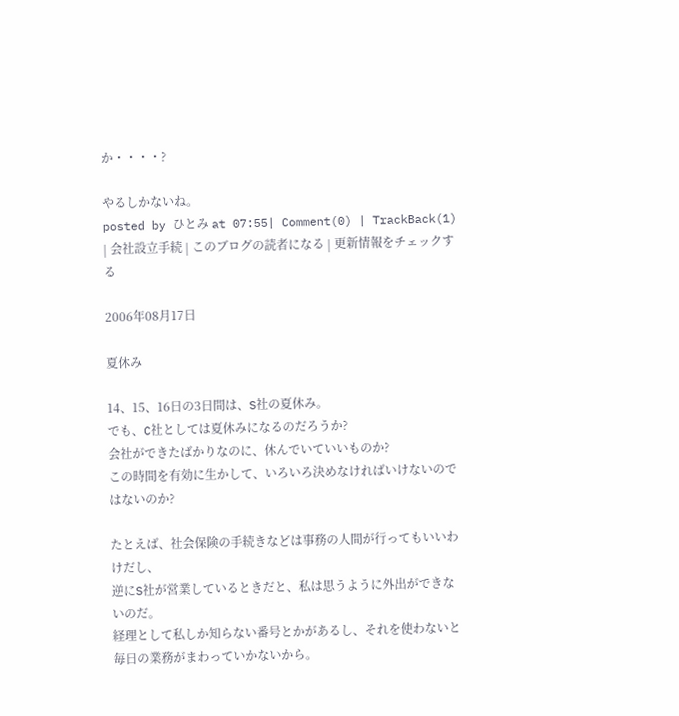か・・・・?

やるしかないね。
posted by ひとみ at 07:55| Comment(0) | TrackBack(1) | 会社設立手続 | このブログの読者になる | 更新情報をチェックする

2006年08月17日

夏休み

14、15、16日の3日間は、S社の夏休み。
でも、C社としては夏休みになるのだろうか?
会社ができたばかりなのに、休んでいていいものか?
この時間を有効に生かして、いろいろ決めなければいけないのではないのか?

たとえば、社会保険の手続きなどは事務の人間が行ってもいいわけだし、
逆にS社が営業しているときだと、私は思うように外出ができないのだ。
経理として私しか知らない番号とかがあるし、それを使わないと
毎日の業務がまわっていかないから。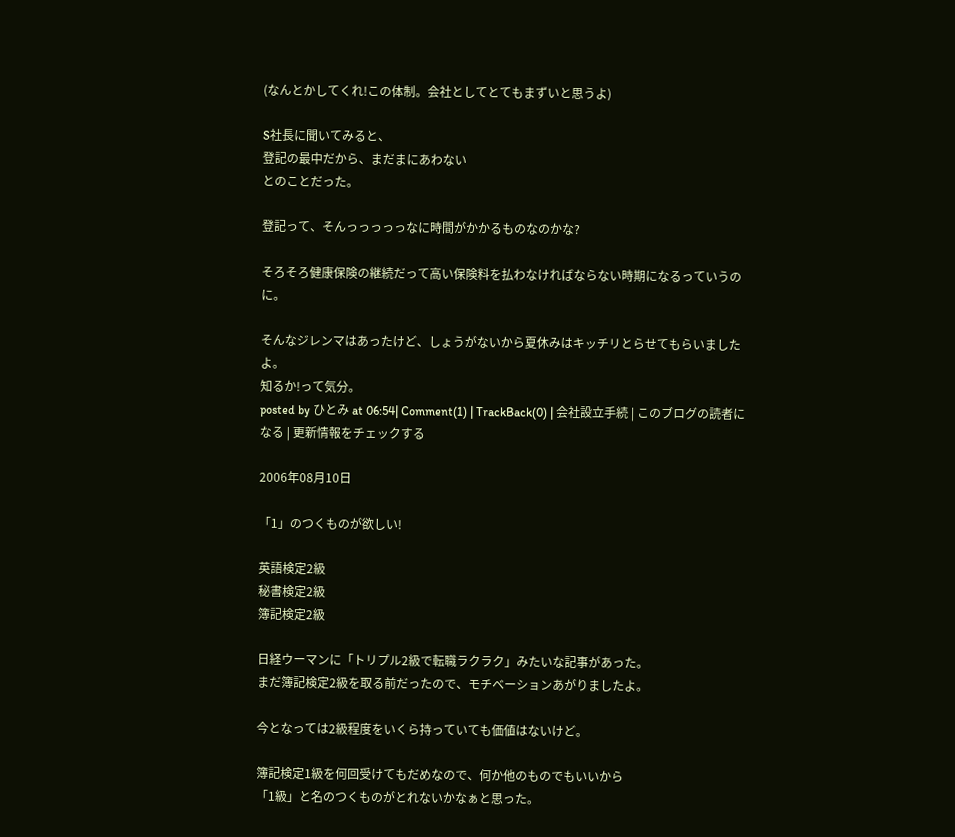(なんとかしてくれ!この体制。会社としてとてもまずいと思うよ)

S社長に聞いてみると、
登記の最中だから、まだまにあわない
とのことだった。

登記って、そんっっっっっなに時間がかかるものなのかな?

そろそろ健康保険の継続だって高い保険料を払わなければならない時期になるっていうのに。

そんなジレンマはあったけど、しょうがないから夏休みはキッチリとらせてもらいましたよ。
知るか!って気分。
posted by ひとみ at 06:54| Comment(1) | TrackBack(0) | 会社設立手続 | このブログの読者になる | 更新情報をチェックする

2006年08月10日

「1」のつくものが欲しい!

英語検定2級
秘書検定2級
簿記検定2級

日経ウーマンに「トリプル2級で転職ラクラク」みたいな記事があった。
まだ簿記検定2級を取る前だったので、モチベーションあがりましたよ。

今となっては2級程度をいくら持っていても価値はないけど。

簿記検定1級を何回受けてもだめなので、何か他のものでもいいから
「1級」と名のつくものがとれないかなぁと思った。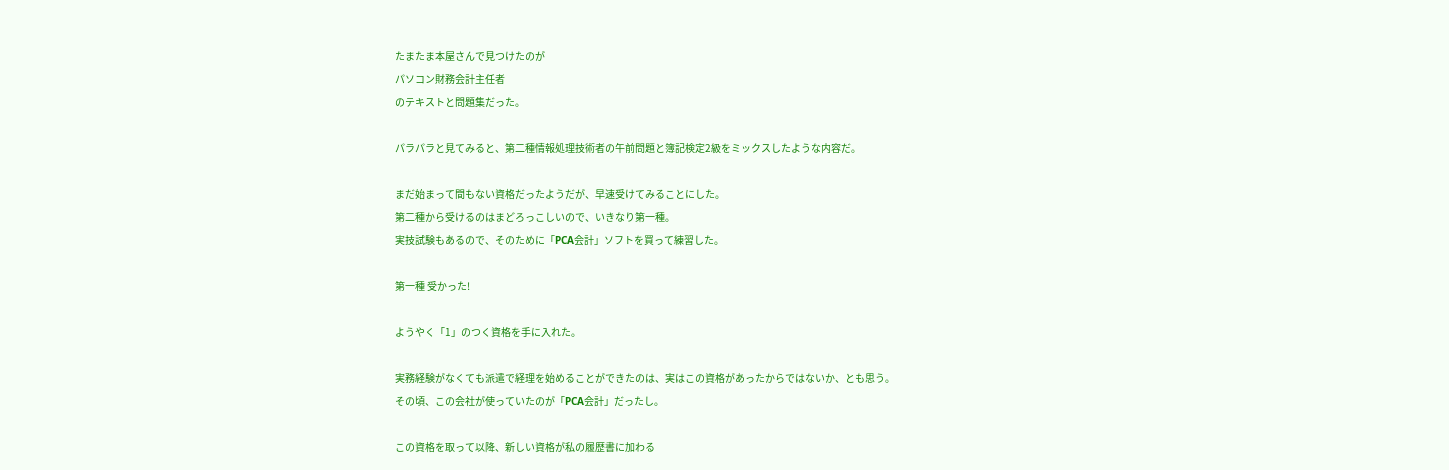たまたま本屋さんで見つけたのが
パソコン財務会計主任者
のテキストと問題集だった。

パラパラと見てみると、第二種情報処理技術者の午前問題と簿記検定2級をミックスしたような内容だ。

まだ始まって間もない資格だったようだが、早速受けてみることにした。
第二種から受けるのはまどろっこしいので、いきなり第一種。
実技試験もあるので、そのために「PCA会計」ソフトを買って練習した。

第一種 受かった!

ようやく「1」のつく資格を手に入れた。

実務経験がなくても派遣で経理を始めることができたのは、実はこの資格があったからではないか、とも思う。
その頃、この会社が使っていたのが「PCA会計」だったし。

この資格を取って以降、新しい資格が私の履歴書に加わる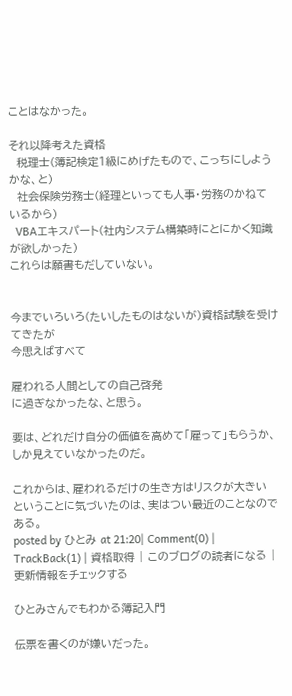ことはなかった。

それ以降考えた資格
  税理士(簿記検定1級にめげたもので、こっちにしようかな、と)
  社会保険労務士(経理といっても人事・労務のかねているから)
  VBAエキスパート(社内システム構築時にとにかく知識が欲しかった)
これらは願書もだしていない。


今までいろいろ(たいしたものはないが)資格試験を受けてきたが
今思えばすべて

雇われる人間としての自己啓発
に過ぎなかったな、と思う。

要は、どれだけ自分の価値を高めて「雇って」もらうか、しか見えていなかったのだ。

これからは、雇われるだけの生き方はリスクが大きい
ということに気づいたのは、実はつい最近のことなのである。
posted by ひとみ at 21:20| Comment(0) | TrackBack(1) | 資格取得 | このブログの読者になる | 更新情報をチェックする

ひとみさんでもわかる簿記入門

伝票を書くのが嫌いだった。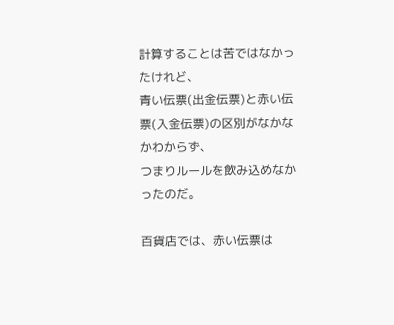計算することは苦ではなかったけれど、
青い伝票(出金伝票)と赤い伝票(入金伝票)の区別がなかなかわからず、
つまりルールを飲み込めなかったのだ。

百貨店では、赤い伝票は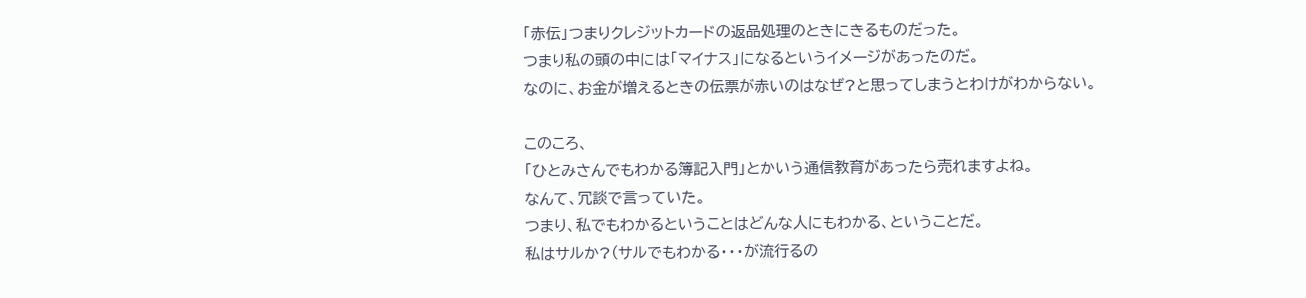「赤伝」つまりクレジットカードの返品処理のときにきるものだった。
つまり私の頭の中には「マイナス」になるというイメージがあったのだ。
なのに、お金が増えるときの伝票が赤いのはなぜ?と思ってしまうとわけがわからない。

このころ、
「ひとみさんでもわかる簿記入門」とかいう通信教育があったら売れますよね。
なんて、冗談で言っていた。
つまり、私でもわかるということはどんな人にもわかる、ということだ。
私はサルか?(サルでもわかる・・・が流行るの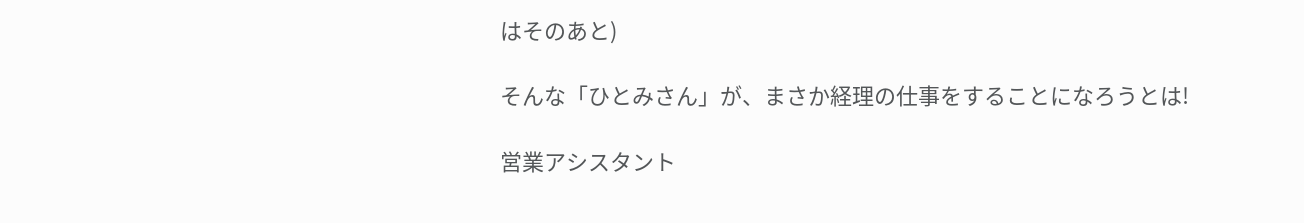はそのあと)

そんな「ひとみさん」が、まさか経理の仕事をすることになろうとは!

営業アシスタント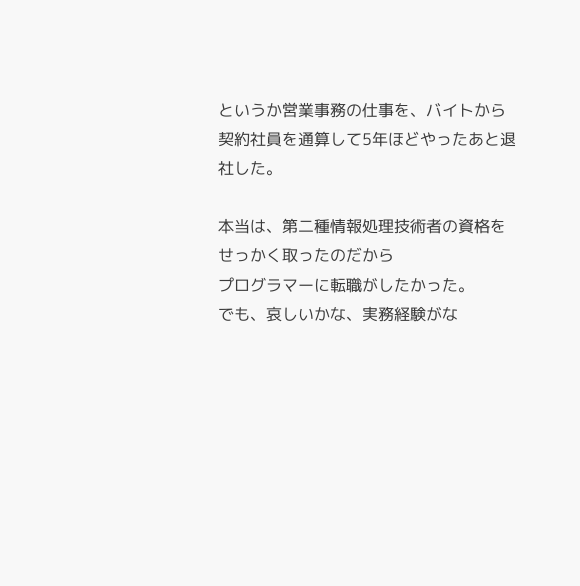というか営業事務の仕事を、バイトから契約社員を通算して5年ほどやったあと退社した。

本当は、第二種情報処理技術者の資格をせっかく取ったのだから
プログラマーに転職がしたかった。
でも、哀しいかな、実務経験がな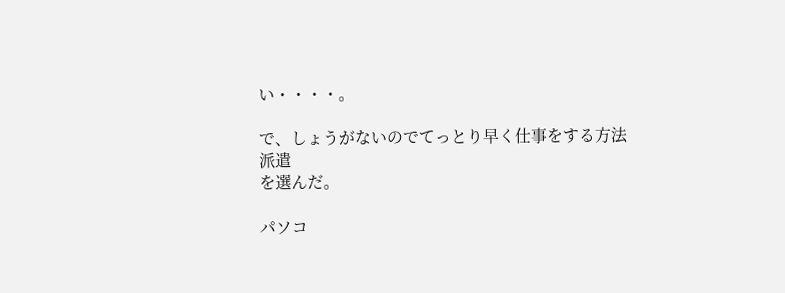い・・・・。

で、しょうがないのでてっとり早く仕事をする方法
派遣
を選んだ。

パソコ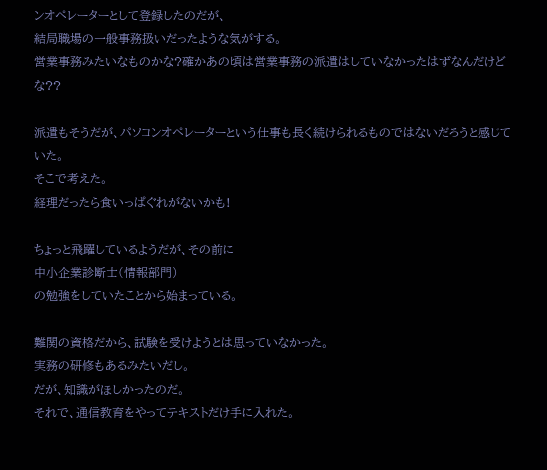ンオペレーターとして登録したのだが、
結局職場の一般事務扱いだったような気がする。
営業事務みたいなものかな?確かあの頃は営業事務の派遣はしていなかったはずなんだけどな??

派遣もそうだが、パソコンオペレーターという仕事も長く続けられるものではないだろうと感じていた。
そこで考えた。
経理だったら食いっぱぐれがないかも!

ちょっと飛躍しているようだが、その前に
中小企業診断士(情報部門)
の勉強をしていたことから始まっている。

難関の資格だから、試験を受けようとは思っていなかった。
実務の研修もあるみたいだし。
だが、知識がほしかったのだ。
それで、通信教育をやってテキストだけ手に入れた。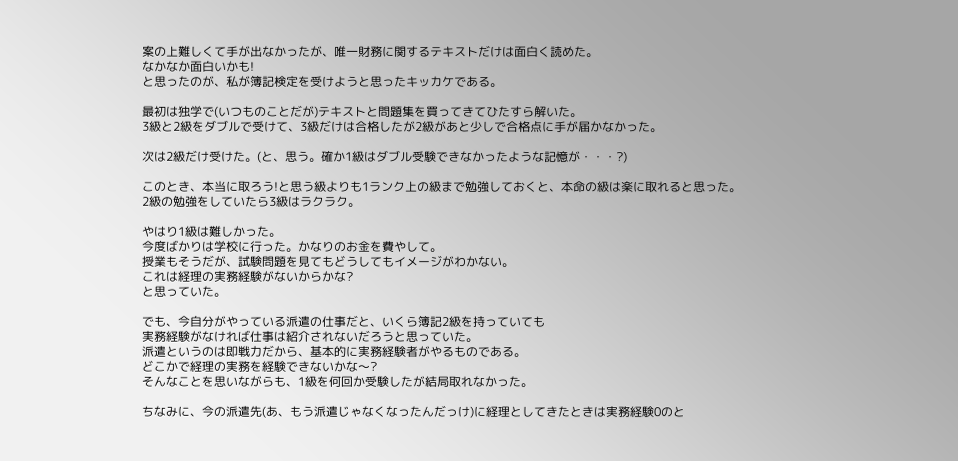案の上難しくて手が出なかったが、唯一財務に関するテキストだけは面白く読めた。
なかなか面白いかも!
と思ったのが、私が簿記検定を受けようと思ったキッカケである。

最初は独学で(いつものことだが)テキストと問題集を買ってきてひたすら解いた。
3級と2級をダブルで受けて、3級だけは合格したが2級があと少しで合格点に手が届かなかった。

次は2級だけ受けた。(と、思う。確か1級はダブル受験できなかったような記憶が・・・?)

このとき、本当に取ろう!と思う級よりも1ランク上の級まで勉強しておくと、本命の級は楽に取れると思った。
2級の勉強をしていたら3級はラクラク。

やはり1級は難しかった。
今度ばかりは学校に行った。かなりのお金を費やして。
授業もそうだが、試験問題を見てもどうしてもイメージがわかない。
これは経理の実務経験がないからかな?
と思っていた。

でも、今自分がやっている派遣の仕事だと、いくら簿記2級を持っていても
実務経験がなければ仕事は紹介されないだろうと思っていた。
派遣というのは即戦力だから、基本的に実務経験者がやるものである。
どこかで経理の実務を経験できないかな〜?
そんなことを思いながらも、1級を何回か受験したが結局取れなかった。

ちなみに、今の派遣先(あ、もう派遣じゃなくなったんだっけ)に経理としてきたときは実務経験0のと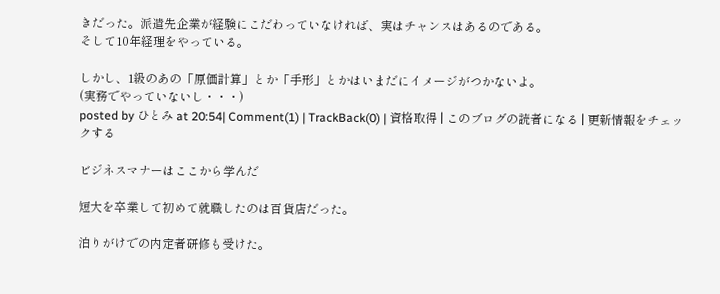きだった。派遣先企業が経験にこだわっていなければ、実はチャンスはあるのである。
そして10年経理をやっている。

しかし、1級のあの「原価計算」とか「手形」とかはいまだにイメージがつかないよ。
(実務でやっていないし・・・)
posted by ひとみ at 20:54| Comment(1) | TrackBack(0) | 資格取得 | このブログの読者になる | 更新情報をチェックする

ビジネスマナーはここから学んだ

短大を卒業して初めて就職したのは百貨店だった。

泊りがけでの内定者研修も受けた。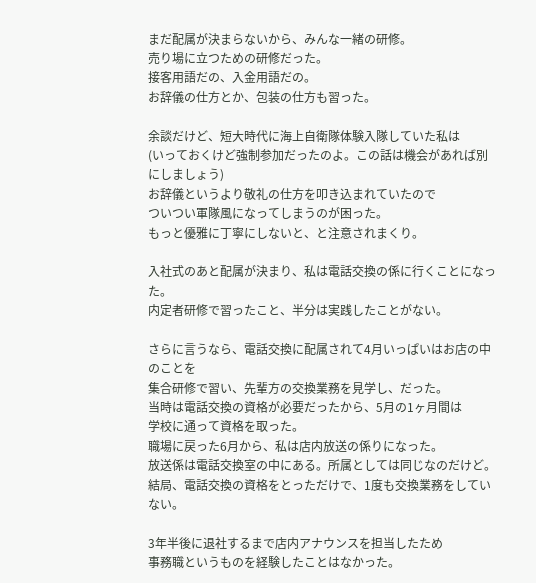まだ配属が決まらないから、みんな一緒の研修。
売り場に立つための研修だった。
接客用語だの、入金用語だの。
お辞儀の仕方とか、包装の仕方も習った。

余談だけど、短大時代に海上自衛隊体験入隊していた私は
(いっておくけど強制参加だったのよ。この話は機会があれば別にしましょう)
お辞儀というより敬礼の仕方を叩き込まれていたので
ついつい軍隊風になってしまうのが困った。
もっと優雅に丁寧にしないと、と注意されまくり。

入社式のあと配属が決まり、私は電話交換の係に行くことになった。
内定者研修で習ったこと、半分は実践したことがない。

さらに言うなら、電話交換に配属されて4月いっぱいはお店の中のことを
集合研修で習い、先輩方の交換業務を見学し、だった。
当時は電話交換の資格が必要だったから、5月の1ヶ月間は
学校に通って資格を取った。
職場に戻った6月から、私は店内放送の係りになった。
放送係は電話交換室の中にある。所属としては同じなのだけど。
結局、電話交換の資格をとっただけで、1度も交換業務をしていない。

3年半後に退社するまで店内アナウンスを担当したため
事務職というものを経験したことはなかった。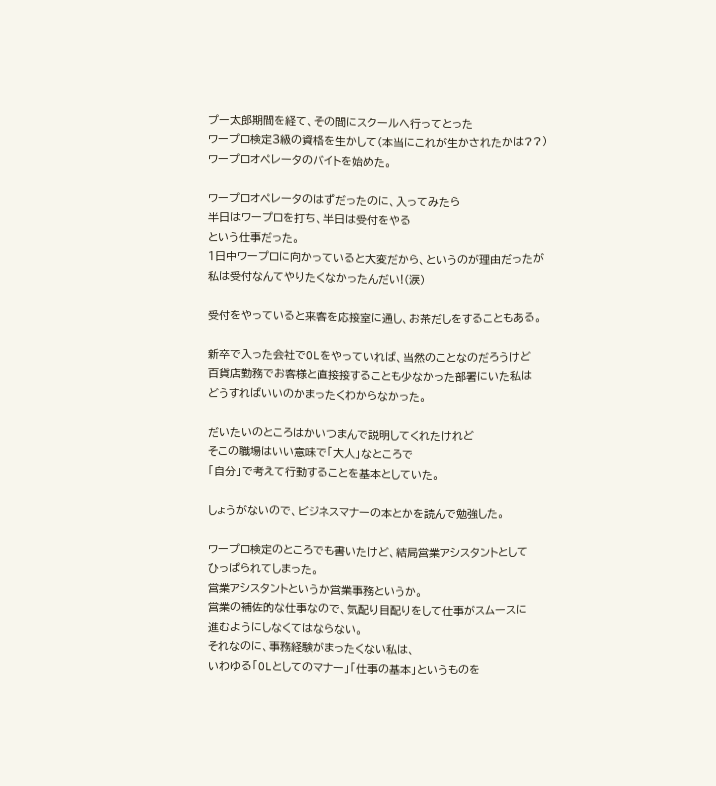プー太郎期間を経て、その間にスクールへ行ってとった
ワープロ検定3級の資格を生かして(本当にこれが生かされたかは??)
ワープロオペレータのバイトを始めた。

ワープロオペレータのはずだったのに、入ってみたら
半日はワープロを打ち、半日は受付をやる
という仕事だった。
1日中ワープロに向かっていると大変だから、というのが理由だったが
私は受付なんてやりたくなかったんだい!(涙)

受付をやっていると来客を応接室に通し、お茶だしをすることもある。

新卒で入った会社でOLをやっていれば、当然のことなのだろうけど
百貨店勤務でお客様と直接接することも少なかった部署にいた私は
どうすればいいのかまったくわからなかった。

だいたいのところはかいつまんで説明してくれたけれど
そこの職場はいい意味で「大人」なところで
「自分」で考えて行動することを基本としていた。

しょうがないので、ビジネスマナーの本とかを読んで勉強した。

ワープロ検定のところでも書いたけど、結局営業アシスタントとして
ひっぱられてしまった。
営業アシスタントというか営業事務というか。
営業の補佐的な仕事なので、気配り目配りをして仕事がスムースに
進むようにしなくてはならない。
それなのに、事務経験がまったくない私は、
いわゆる「OLとしてのマナー」「仕事の基本」というものを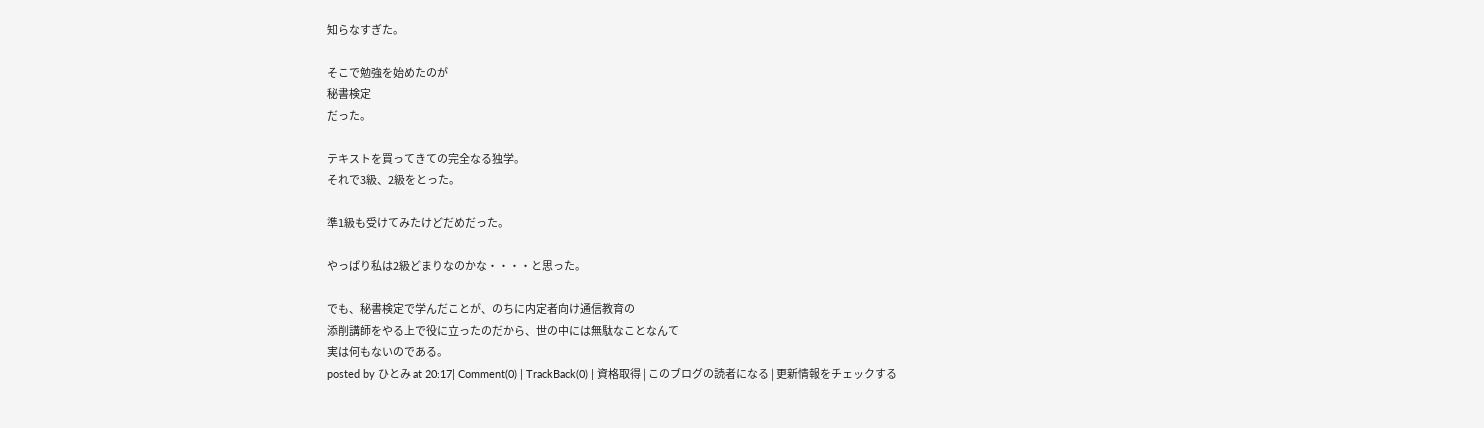知らなすぎた。

そこで勉強を始めたのが
秘書検定
だった。

テキストを買ってきての完全なる独学。
それで3級、2級をとった。

準1級も受けてみたけどだめだった。

やっぱり私は2級どまりなのかな・・・・と思った。

でも、秘書検定で学んだことが、のちに内定者向け通信教育の
添削講師をやる上で役に立ったのだから、世の中には無駄なことなんて
実は何もないのである。
posted by ひとみ at 20:17| Comment(0) | TrackBack(0) | 資格取得 | このブログの読者になる | 更新情報をチェックする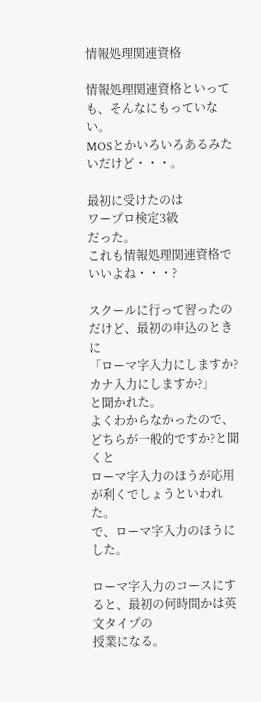情報処理関連資格

情報処理関連資格といっても、そんなにもっていない。
MOSとかいろいろあるみたいだけど・・・。

最初に受けたのは
ワープロ検定3級
だった。
これも情報処理関連資格でいいよね・・・?

スクールに行って習ったのだけど、最初の申込のときに
「ローマ字入力にしますか?カナ入力にしますか?」
と聞かれた。
よくわからなかったので、どちらが一般的ですか?と聞くと
ローマ字入力のほうが応用が利くでしょうといわれた。
で、ローマ字入力のほうにした。

ローマ字入力のコースにすると、最初の何時間かは英文タイプの
授業になる。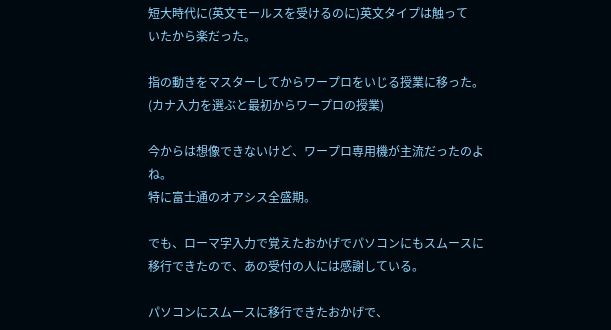短大時代に(英文モールスを受けるのに)英文タイプは触って
いたから楽だった。

指の動きをマスターしてからワープロをいじる授業に移った。
(カナ入力を選ぶと最初からワープロの授業)

今からは想像できないけど、ワープロ専用機が主流だったのよね。
特に富士通のオアシス全盛期。

でも、ローマ字入力で覚えたおかげでパソコンにもスムースに
移行できたので、あの受付の人には感謝している。

パソコンにスムースに移行できたおかげで、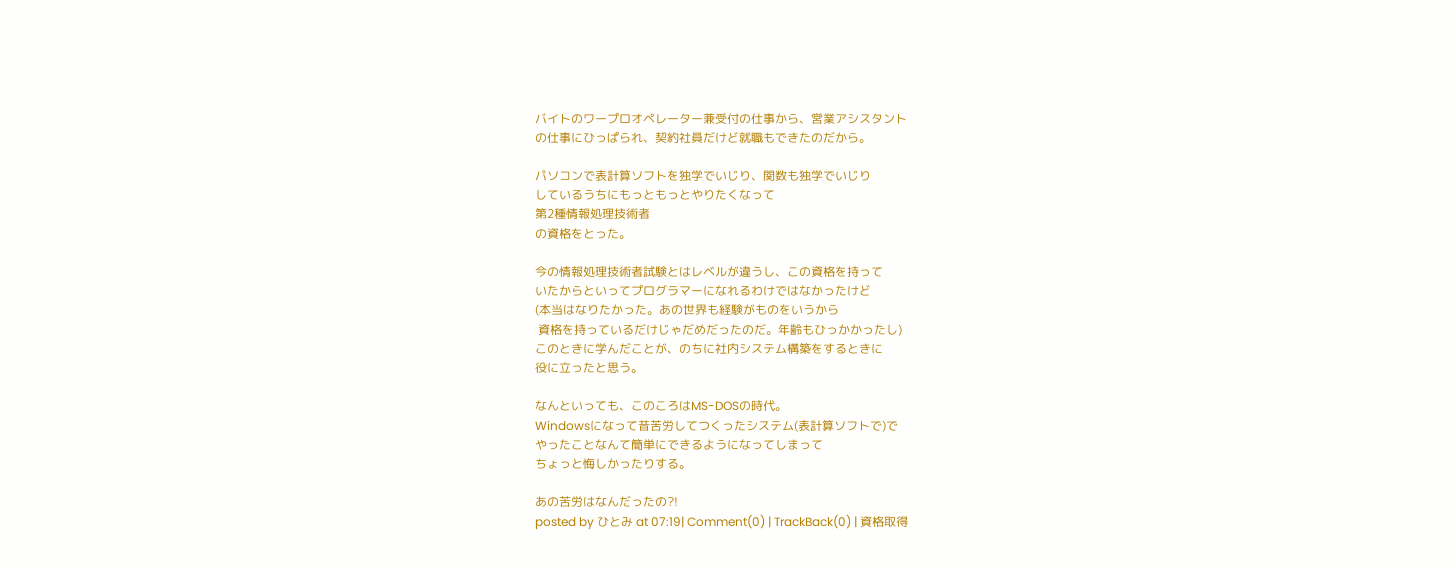バイトのワープロオペレーター兼受付の仕事から、営業アシスタント
の仕事にひっぱられ、契約社員だけど就職もできたのだから。

パソコンで表計算ソフトを独学でいじり、関数も独学でいじり
しているうちにもっともっとやりたくなって
第2種情報処理技術者
の資格をとった。

今の情報処理技術者試験とはレベルが違うし、この資格を持って
いたからといってプログラマーになれるわけではなかったけど
(本当はなりたかった。あの世界も経験がものをいうから
 資格を持っているだけじゃだめだったのだ。年齢もひっかかったし)
このときに学んだことが、のちに社内システム構築をするときに
役に立ったと思う。

なんといっても、このころはMS-DOSの時代。
Windowsになって昔苦労してつくったシステム(表計算ソフトで)で
やったことなんて簡単にできるようになってしまって
ちょっと悔しかったりする。

あの苦労はなんだったの?!
posted by ひとみ at 07:19| Comment(0) | TrackBack(0) | 資格取得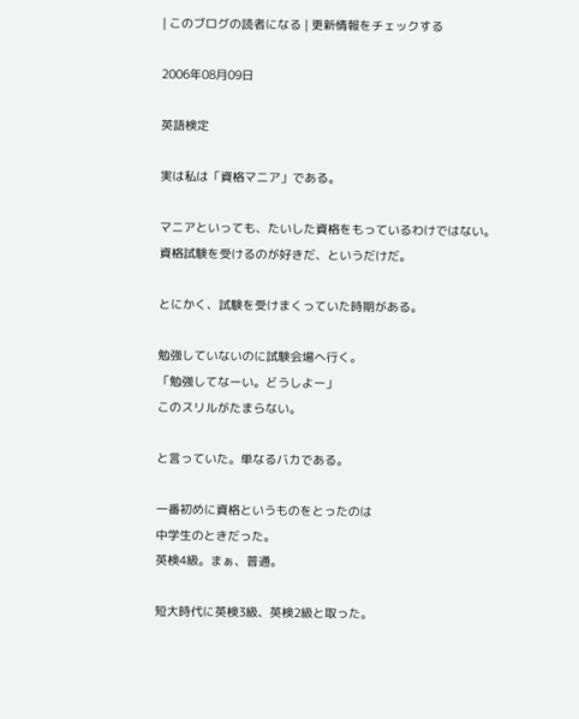| このブログの読者になる | 更新情報をチェックする

2006年08月09日

英語検定

実は私は「資格マニア」である。

マニアといっても、たいした資格をもっているわけではない。
資格試験を受けるのが好きだ、というだけだ。

とにかく、試験を受けまくっていた時期がある。

勉強していないのに試験会場へ行く。
「勉強してなーい。どうしよー」
このスリルがたまらない。

と言っていた。単なるバカである。

一番初めに資格というものをとったのは
中学生のときだった。
英検4級。まぁ、普通。

短大時代に英検3級、英検2級と取った。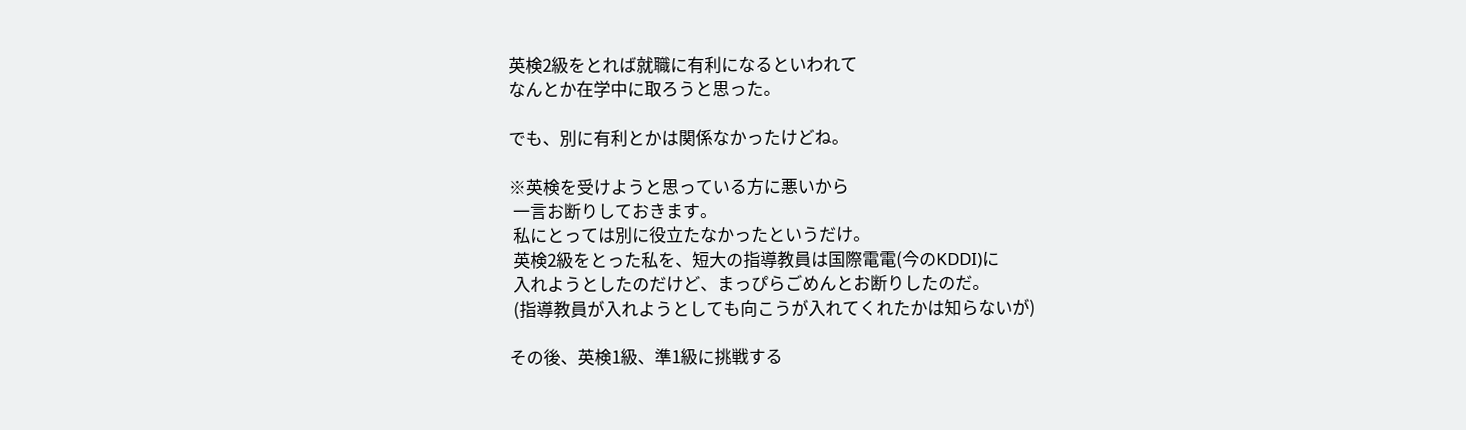英検2級をとれば就職に有利になるといわれて
なんとか在学中に取ろうと思った。

でも、別に有利とかは関係なかったけどね。

※英検を受けようと思っている方に悪いから
 一言お断りしておきます。
 私にとっては別に役立たなかったというだけ。
 英検2級をとった私を、短大の指導教員は国際電電(今のKDDI)に
 入れようとしたのだけど、まっぴらごめんとお断りしたのだ。
 (指導教員が入れようとしても向こうが入れてくれたかは知らないが)

その後、英検1級、準1級に挑戦する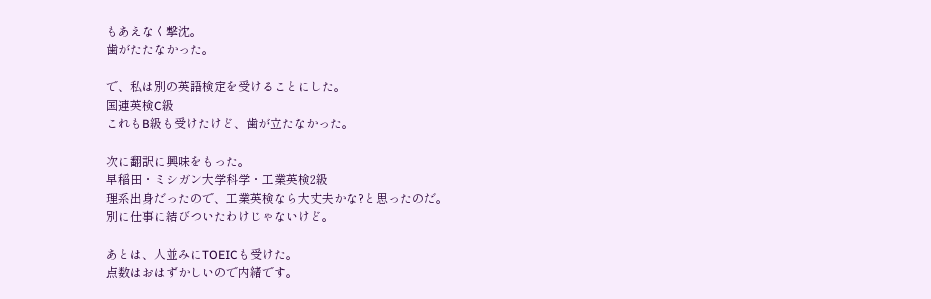もあえなく撃沈。
歯がたたなかった。

で、私は別の英語検定を受けることにした。
国連英検C級
これもB級も受けたけど、歯が立たなかった。

次に翻訳に興味をもった。
早稲田・ミシガン大学科学・工業英検2級
理系出身だったので、工業英検なら大丈夫かな?と思ったのだ。
別に仕事に結びついたわけじゃないけど。

あとは、人並みにTOEICも受けた。
点数はおはずかしいので内緒です。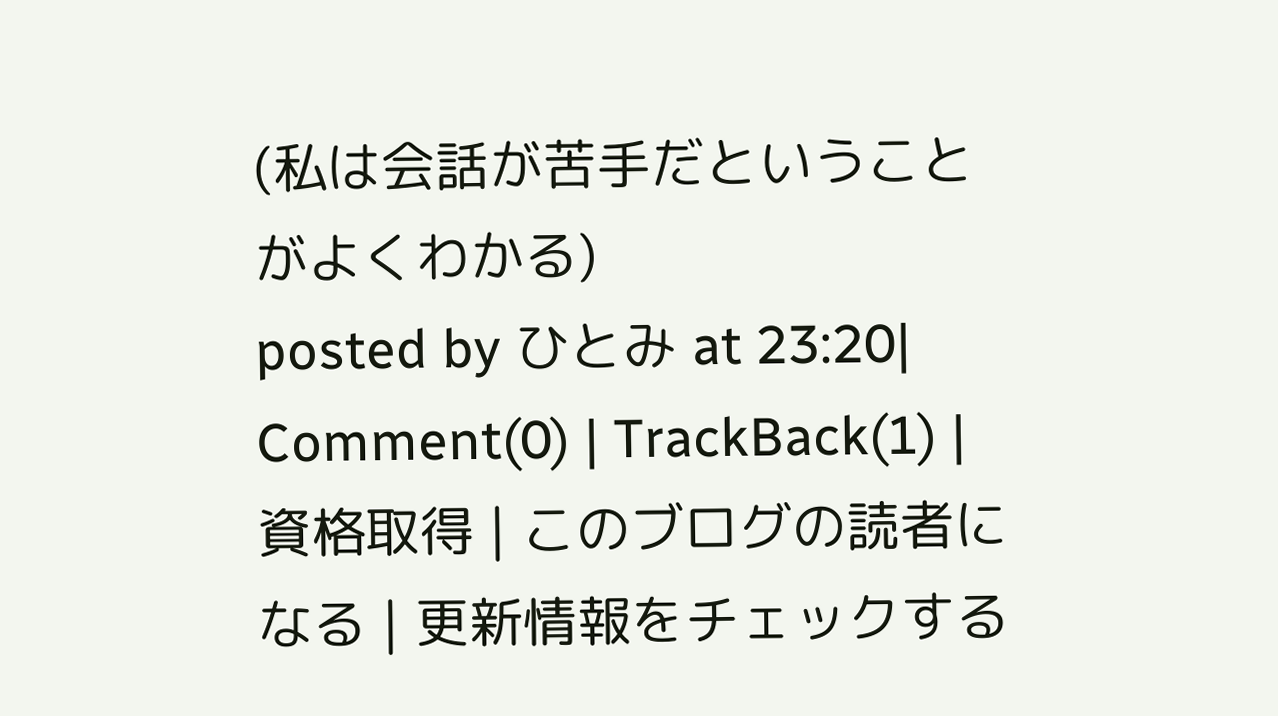(私は会話が苦手だということがよくわかる)
posted by ひとみ at 23:20| Comment(0) | TrackBack(1) | 資格取得 | このブログの読者になる | 更新情報をチェックする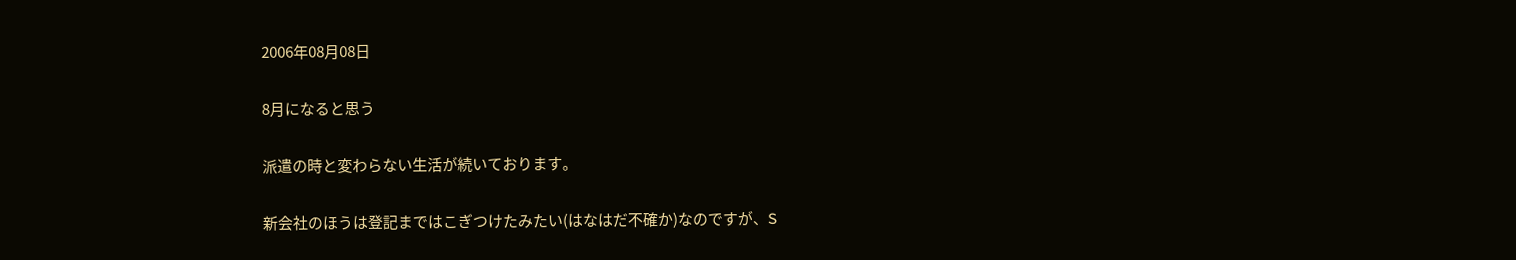2006年08月08日

8月になると思う

派遣の時と変わらない生活が続いております。

新会社のほうは登記まではこぎつけたみたい(はなはだ不確か)なのですが、S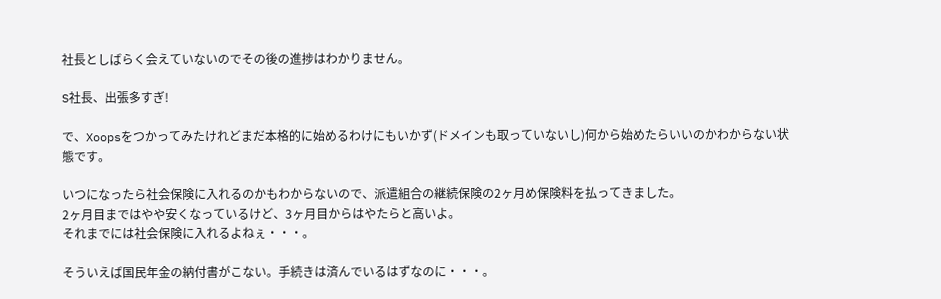社長としばらく会えていないのでその後の進捗はわかりません。

S社長、出張多すぎ!

で、Xoopsをつかってみたけれどまだ本格的に始めるわけにもいかず(ドメインも取っていないし)何から始めたらいいのかわからない状態です。

いつになったら社会保険に入れるのかもわからないので、派遣組合の継続保険の2ヶ月め保険料を払ってきました。
2ヶ月目まではやや安くなっているけど、3ヶ月目からはやたらと高いよ。
それまでには社会保険に入れるよねぇ・・・。

そういえば国民年金の納付書がこない。手続きは済んでいるはずなのに・・・。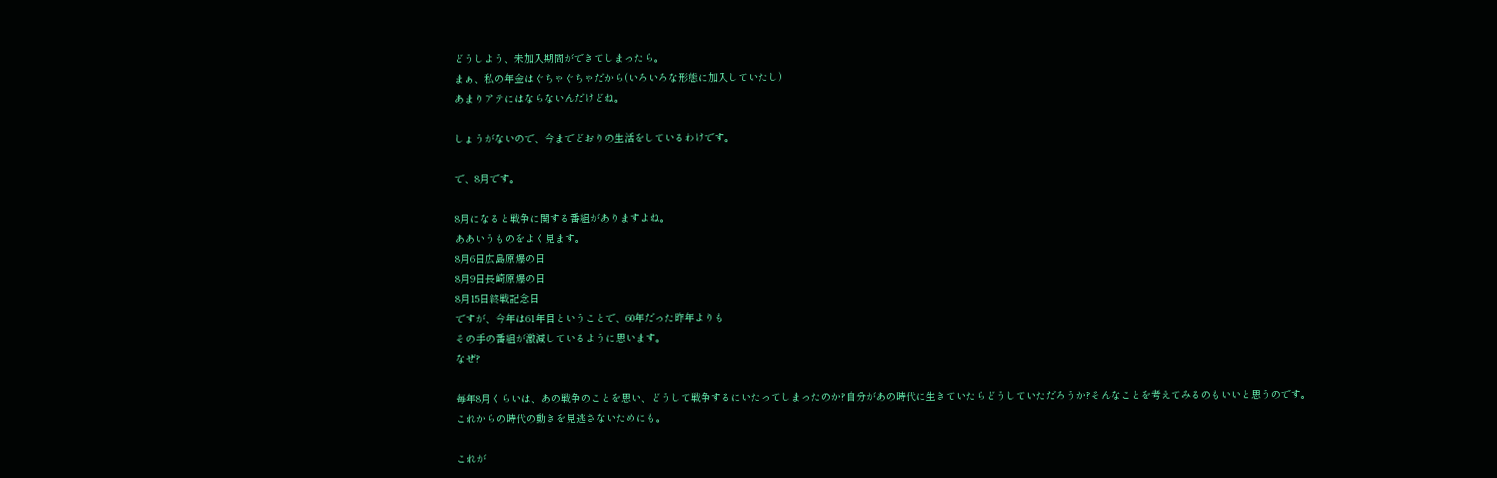どうしよう、未加入期間ができてしまったら。
まぁ、私の年金はぐちゃぐちゃだから(いろいろな形態に加入していたし)
あまりアテにはならないんだけどね。

しょうがないので、今までどおりの生活をしているわけです。

で、8月です。

8月になると戦争に関する番組がありますよね。
ああいうものをよく見ます。
8月6日広島原爆の日
8月9日長崎原爆の日
8月15日終戦記念日
ですが、今年は61年目ということで、60年だった昨年よりも
その手の番組が激減しているように思います。
なぜ?

毎年8月くらいは、あの戦争のことを思い、どうして戦争するにいたってしまったのか?自分があの時代に生きていたらどうしていただろうか?そんなことを考えてみるのもいいと思うのです。
これからの時代の動きを見逃さないためにも。

これが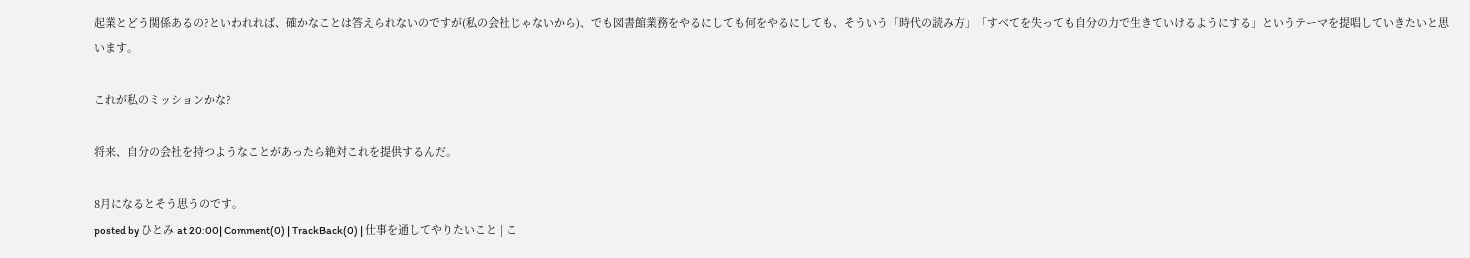起業とどう関係あるの?といわれれば、確かなことは答えられないのですが(私の会社じゃないから)、でも図書館業務をやるにしても何をやるにしても、そういう「時代の読み方」「すべてを失っても自分の力で生きていけるようにする」というテーマを提唱していきたいと思います。

これが私のミッションかな?

将来、自分の会社を持つようなことがあったら絶対これを提供するんだ。

8月になるとそう思うのです。
posted by ひとみ at 20:00| Comment(0) | TrackBack(0) | 仕事を通してやりたいこと | こ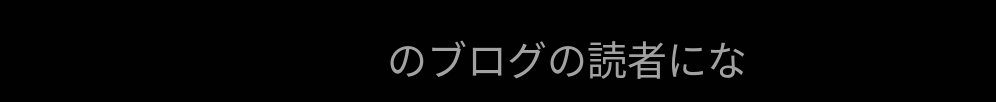のブログの読者にな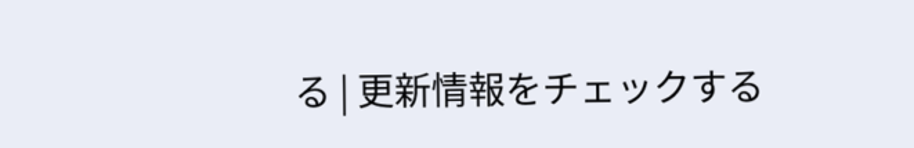る | 更新情報をチェックする